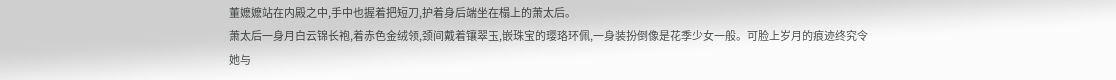董嬷嬷站在内殿之中,手中也握着把短刀,护着身后端坐在榻上的萧太后。
萧太后一身月白云锦长袍,着赤色金绒领,颈间戴着镶翠玉,嵌珠宝的璎珞环佩,一身装扮倒像是花季少女一般。可脸上岁月的痕迹终究令她与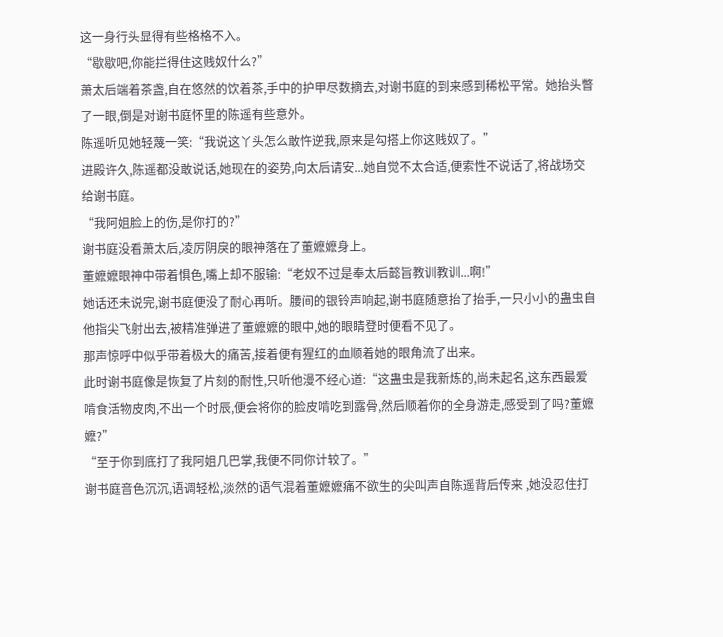这一身行头显得有些格格不入。
“歇歇吧,你能拦得住这贱奴什么?”
萧太后端着茶盏,自在悠然的饮着茶,手中的护甲尽数摘去,对谢书庭的到来感到稀松平常。她抬头瞥了一眼,倒是对谢书庭怀里的陈遥有些意外。
陈遥听见她轻蔑一笑:“我说这丫头怎么敢忤逆我,原来是勾搭上你这贱奴了。”
进殿许久,陈遥都没敢说话,她现在的姿势,向太后请安...她自觉不太合适,便索性不说话了,将战场交给谢书庭。
“我阿姐脸上的伤,是你打的?”
谢书庭没看萧太后,凌厉阴戾的眼神落在了董嬷嬷身上。
董嬷嬷眼神中带着惧色,嘴上却不服输:“老奴不过是奉太后懿旨教训教训...啊!”
她话还未说完,谢书庭便没了耐心再听。腰间的银铃声响起,谢书庭随意抬了抬手,一只小小的蛊虫自他指尖飞射出去,被精准弹进了董嬷嬷的眼中,她的眼睛登时便看不见了。
那声惊呼中似乎带着极大的痛苦,接着便有猩红的血顺着她的眼角流了出来。
此时谢书庭像是恢复了片刻的耐性,只听他漫不经心道:“这蛊虫是我新炼的,尚未起名,这东西最爱啃食活物皮肉,不出一个时辰,便会将你的脸皮啃吃到露骨,然后顺着你的全身游走,感受到了吗?董嬷嬷?”
“至于你到底打了我阿姐几巴掌,我便不同你计较了。”
谢书庭音色沉沉,语调轻松,淡然的语气混着董嬷嬷痛不欲生的尖叫声自陈遥背后传来 ,她没忍住打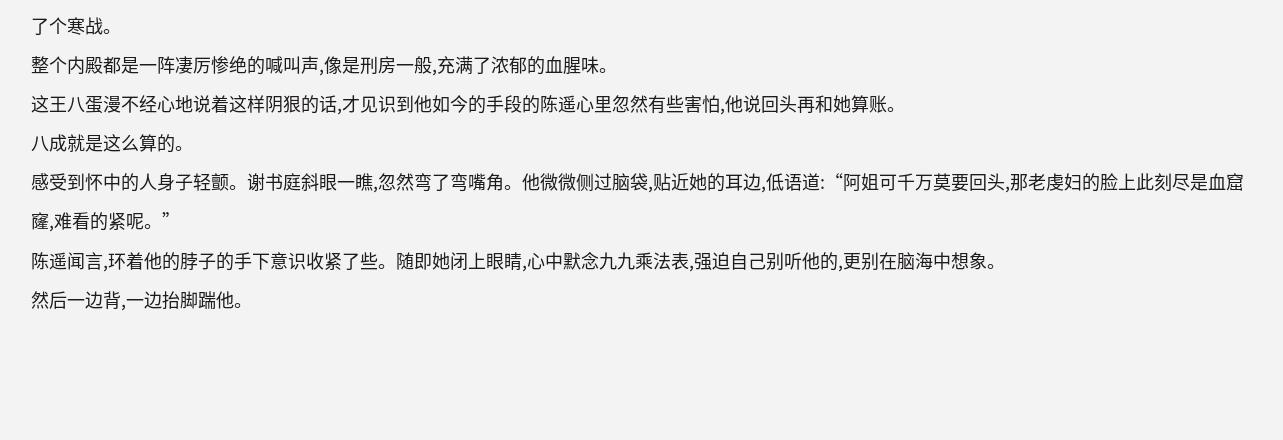了个寒战。
整个内殿都是一阵凄厉惨绝的喊叫声,像是刑房一般,充满了浓郁的血腥味。
这王八蛋漫不经心地说着这样阴狠的话,才见识到他如今的手段的陈遥心里忽然有些害怕,他说回头再和她算账。
八成就是这么算的。
感受到怀中的人身子轻颤。谢书庭斜眼一瞧,忽然弯了弯嘴角。他微微侧过脑袋,贴近她的耳边,低语道:“阿姐可千万莫要回头,那老虔妇的脸上此刻尽是血窟窿,难看的紧呢。”
陈遥闻言,环着他的脖子的手下意识收紧了些。随即她闭上眼睛,心中默念九九乘法表,强迫自己别听他的,更别在脑海中想象。
然后一边背,一边抬脚踹他。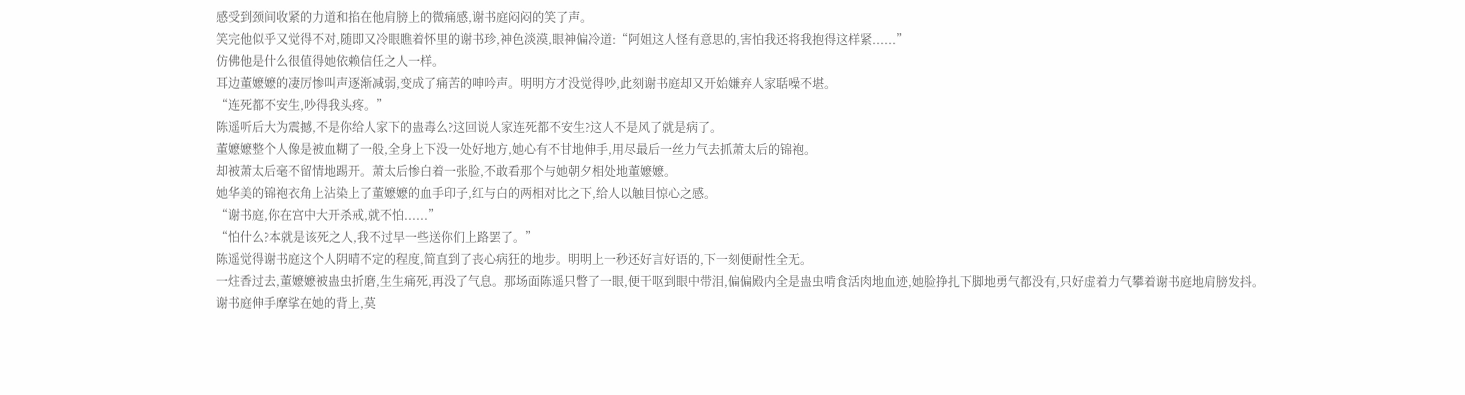感受到颈间收紧的力道和掐在他肩膀上的微痛感,谢书庭闷闷的笑了声。
笑完他似乎又觉得不对,随即又冷眼瞧着怀里的谢书珍,神色淡漠,眼神偏冷道:“阿姐这人怪有意思的,害怕我还将我抱得这样紧......”
仿佛他是什么很值得她依赖信任之人一样。
耳边董嬷嬷的凄厉惨叫声逐渐减弱,变成了痛苦的呻吟声。明明方才没觉得吵,此刻谢书庭却又开始嫌弃人家聒噪不堪。
“连死都不安生,吵得我头疼。”
陈遥听后大为震撼,不是你给人家下的蛊毒么?这回说人家连死都不安生?这人不是风了就是病了。
董嬷嬷整个人像是被血糊了一般,全身上下没一处好地方,她心有不甘地伸手,用尽最后一丝力气去抓萧太后的锦袍。
却被萧太后毫不留情地踢开。萧太后惨白着一张脸,不敢看那个与她朝夕相处地董嬷嬷。
她华美的锦袍衣角上沾染上了董嬷嬷的血手印子,红与白的两相对比之下,给人以触目惊心之感。
“谢书庭,你在宫中大开杀戒,就不怕......”
“怕什么?本就是该死之人,我不过早一些送你们上路罢了。”
陈遥觉得谢书庭这个人阴晴不定的程度,简直到了丧心病狂的地步。明明上一秒还好言好语的,下一刻便耐性全无。
一炷香过去,董嬷嬷被蛊虫折磨,生生痛死,再没了气息。那场面陈遥只瞥了一眼,便干呕到眼中带泪,偏偏殿内全是蛊虫啃食活肉地血迹,她脸挣扎下脚地勇气都没有,只好虚着力气攀着谢书庭地肩膀发抖。
谢书庭伸手摩挲在她的背上,莫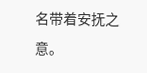名带着安抚之意。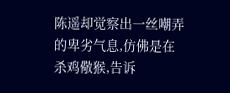陈遥却觉察出一丝嘲弄的卑劣气息,仿佛是在杀鸡儆猴,告诉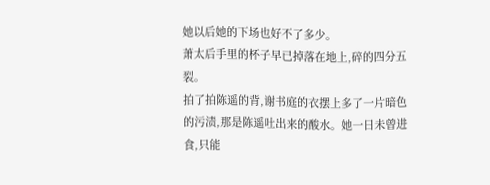她以后她的下场也好不了多少。
萧太后手里的杯子早已掉落在地上,碎的四分五裂。
拍了拍陈遥的背,谢书庭的衣摆上多了一片暗色的污渍,那是陈遥吐出来的酸水。她一日未曾进食,只能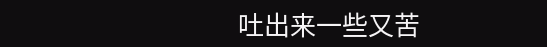吐出来一些又苦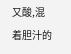又酸,混着胆汁的